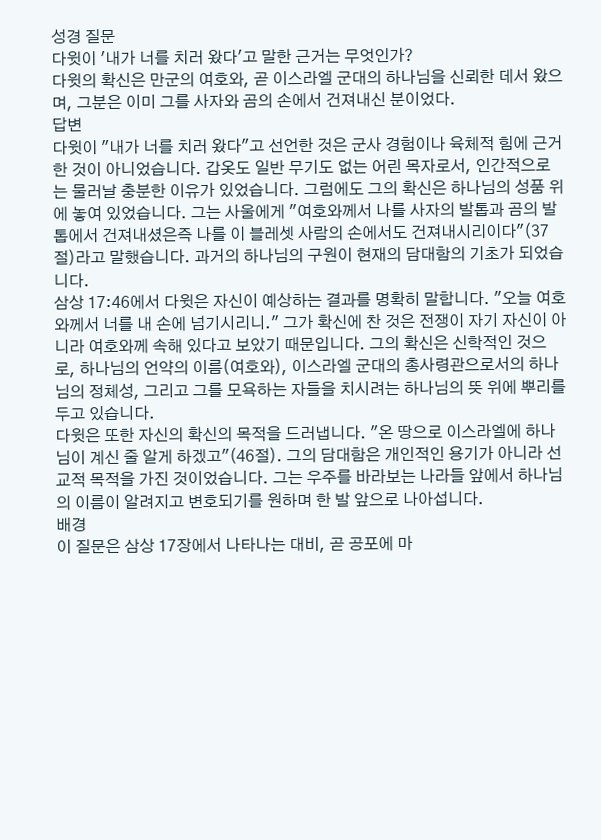성경 질문
다윗이 '내가 너를 치러 왔다'고 말한 근거는 무엇인가?
다윗의 확신은 만군의 여호와, 곧 이스라엘 군대의 하나님을 신뢰한 데서 왔으며, 그분은 이미 그를 사자와 곰의 손에서 건져내신 분이었다.
답변
다윗이 "내가 너를 치러 왔다"고 선언한 것은 군사 경험이나 육체적 힘에 근거한 것이 아니었습니다. 갑옷도 일반 무기도 없는 어린 목자로서, 인간적으로는 물러날 충분한 이유가 있었습니다. 그럼에도 그의 확신은 하나님의 성품 위에 놓여 있었습니다. 그는 사울에게 "여호와께서 나를 사자의 발톱과 곰의 발톱에서 건져내셨은즉 나를 이 블레셋 사람의 손에서도 건져내시리이다"(37절)라고 말했습니다. 과거의 하나님의 구원이 현재의 담대함의 기초가 되었습니다.
삼상 17:46에서 다윗은 자신이 예상하는 결과를 명확히 말합니다. "오늘 여호와께서 너를 내 손에 넘기시리니." 그가 확신에 찬 것은 전쟁이 자기 자신이 아니라 여호와께 속해 있다고 보았기 때문입니다. 그의 확신은 신학적인 것으로, 하나님의 언약의 이름(여호와), 이스라엘 군대의 총사령관으로서의 하나님의 정체성, 그리고 그를 모욕하는 자들을 치시려는 하나님의 뜻 위에 뿌리를 두고 있습니다.
다윗은 또한 자신의 확신의 목적을 드러냅니다. "온 땅으로 이스라엘에 하나님이 계신 줄 알게 하겠고"(46절). 그의 담대함은 개인적인 용기가 아니라 선교적 목적을 가진 것이었습니다. 그는 우주를 바라보는 나라들 앞에서 하나님의 이름이 알려지고 변호되기를 원하며 한 발 앞으로 나아섭니다.
배경
이 질문은 삼상 17장에서 나타나는 대비, 곧 공포에 마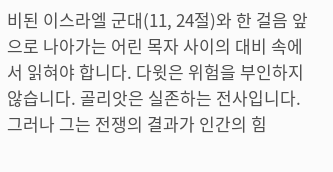비된 이스라엘 군대(11, 24절)와 한 걸음 앞으로 나아가는 어린 목자 사이의 대비 속에서 읽혀야 합니다. 다윗은 위험을 부인하지 않습니다. 골리앗은 실존하는 전사입니다. 그러나 그는 전쟁의 결과가 인간의 힘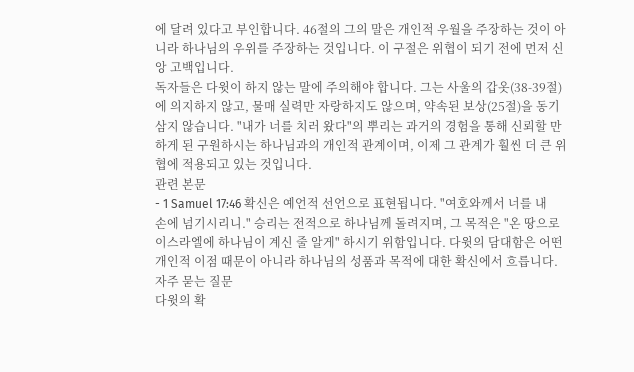에 달려 있다고 부인합니다. 46절의 그의 말은 개인적 우월을 주장하는 것이 아니라 하나님의 우위를 주장하는 것입니다. 이 구절은 위협이 되기 전에 먼저 신앙 고백입니다.
독자들은 다윗이 하지 않는 말에 주의해야 합니다. 그는 사울의 갑옷(38-39절)에 의지하지 않고, 물매 실력만 자랑하지도 않으며, 약속된 보상(25절)을 동기 삼지 않습니다. "내가 너를 치러 왔다"의 뿌리는 과거의 경험을 통해 신뢰할 만하게 된 구원하시는 하나님과의 개인적 관계이며, 이제 그 관계가 훨씬 더 큰 위협에 적용되고 있는 것입니다.
관련 본문
- 1 Samuel 17:46 확신은 예언적 선언으로 표현됩니다. "여호와께서 너를 내 손에 넘기시리니." 승리는 전적으로 하나님께 돌려지며, 그 목적은 "온 땅으로 이스라엘에 하나님이 계신 줄 알게" 하시기 위함입니다. 다윗의 담대함은 어떤 개인적 이점 때문이 아니라 하나님의 성품과 목적에 대한 확신에서 흐릅니다.
자주 묻는 질문
다윗의 확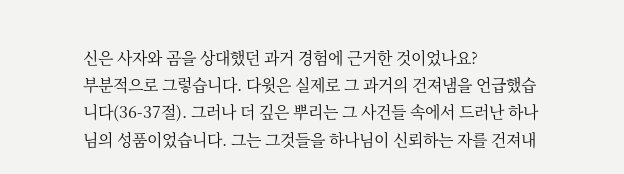신은 사자와 곰을 상대했던 과거 경험에 근거한 것이었나요?
부분적으로 그렇습니다. 다윗은 실제로 그 과거의 건져냄을 언급했습니다(36-37절). 그러나 더 깊은 뿌리는 그 사건들 속에서 드러난 하나님의 성품이었습니다. 그는 그것들을 하나님이 신뢰하는 자를 건져내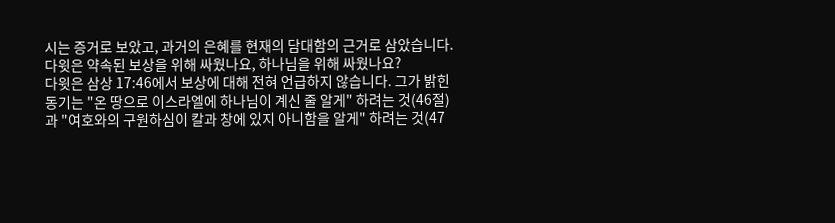시는 증거로 보았고, 과거의 은혜를 현재의 담대함의 근거로 삼았습니다.
다윗은 약속된 보상을 위해 싸웠나요, 하나님을 위해 싸웠나요?
다윗은 삼상 17:46에서 보상에 대해 전혀 언급하지 않습니다. 그가 밝힌 동기는 "온 땅으로 이스라엘에 하나님이 계신 줄 알게" 하려는 것(46절)과 "여호와의 구원하심이 칼과 창에 있지 아니함을 알게" 하려는 것(47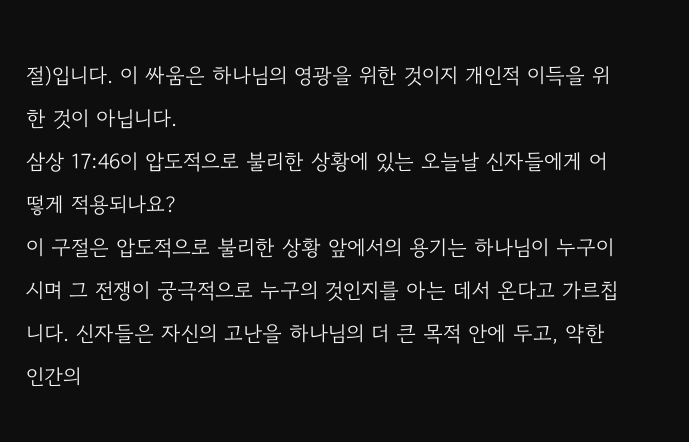절)입니다. 이 싸움은 하나님의 영광을 위한 것이지 개인적 이득을 위한 것이 아닙니다.
삼상 17:46이 압도적으로 불리한 상황에 있는 오늘날 신자들에게 어떻게 적용되나요?
이 구절은 압도적으로 불리한 상황 앞에서의 용기는 하나님이 누구이시며 그 전쟁이 궁극적으로 누구의 것인지를 아는 데서 온다고 가르칩니다. 신자들은 자신의 고난을 하나님의 더 큰 목적 안에 두고, 약한 인간의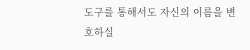도구를 통해서도 자신의 이름을 변호하실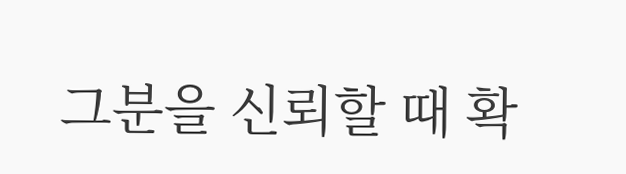그분을 신뢰할 때 확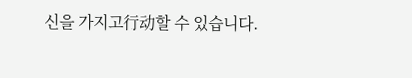신을 가지고行动할 수 있습니다.